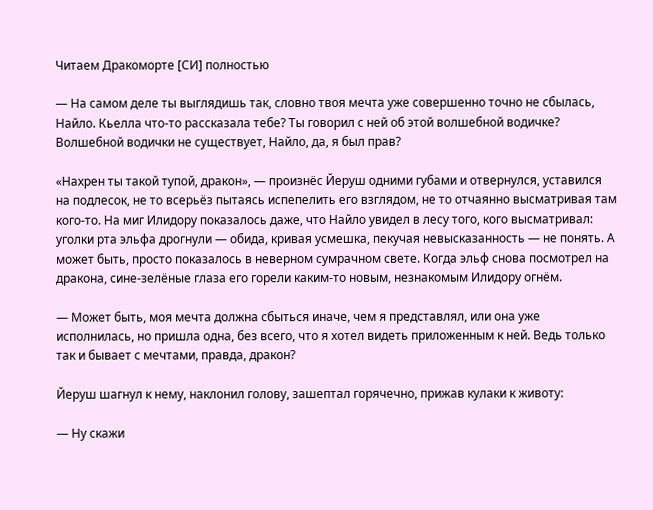Читаем Дракоморте [СИ] полностью

— На самом деле ты выглядишь так, словно твоя мечта уже совершенно точно не сбылась, Найло. Кьелла что-то рассказала тебе? Ты говорил с ней об этой волшебной водичке? Волшебной водички не существует, Найло, да, я был прав?

«Нахрен ты такой тупой, дракон», — произнёс Йеруш одними губами и отвернулся, уставился на подлесок, не то всерьёз пытаясь испепелить его взглядом, не то отчаянно высматривая там кого-то. На миг Илидору показалось даже, что Найло увидел в лесу того, кого высматривал: уголки рта эльфа дрогнули — обида, кривая усмешка, пекучая невысказанность — не понять. А может быть, просто показалось в неверном сумрачном свете. Когда эльф снова посмотрел на дракона, сине-зелёные глаза его горели каким-то новым, незнакомым Илидору огнём.

— Может быть, моя мечта должна сбыться иначе, чем я представлял, или она уже исполнилась, но пришла одна, без всего, что я хотел видеть приложенным к ней. Ведь только так и бывает с мечтами, правда, дракон?

Йеруш шагнул к нему, наклонил голову, зашептал горячечно, прижав кулаки к животу:

— Ну скажи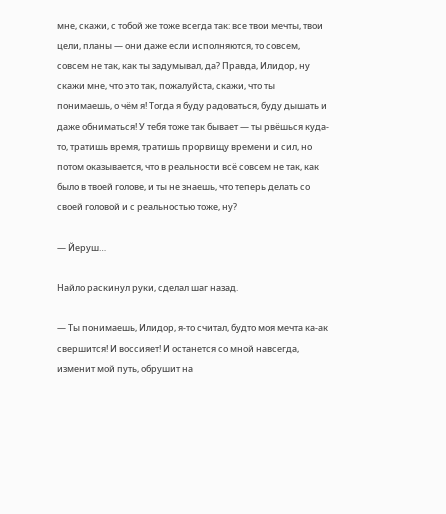мне, скажи, с тобой же тоже всегда так: все твои мечты, твои цели, планы — они даже если исполняются, то совсем, совсем не так, как ты задумывал, да? Правда, Илидор, ну скажи мне, что это так, пожалуйста, скажи, что ты понимаешь, о чём я! Тогда я буду радоваться, буду дышать и даже обниматься! У тебя тоже так бывает — ты рвёшься куда-то, тратишь время, тратишь прорвищу времени и сил, но потом оказывается, что в реальности всё совсем не так, как было в твоей голове, и ты не знаешь, что теперь делать со своей головой и с реальностью тоже, ну?

— Йеруш…

Найло раскинул руки, сделал шаг назад.

— Ты понимаешь, Илидор, я-то считал, будто моя мечта ка-ак свершится! И воссияет! И останется со мной навсегда, изменит мой путь, обрушит на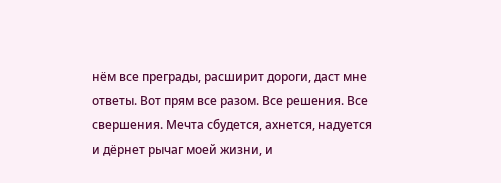нём все преграды, расширит дороги, даст мне ответы. Вот прям все разом. Все решения. Все свершения. Мечта сбудется, ахнется, надуется и дёрнет рычаг моей жизни, и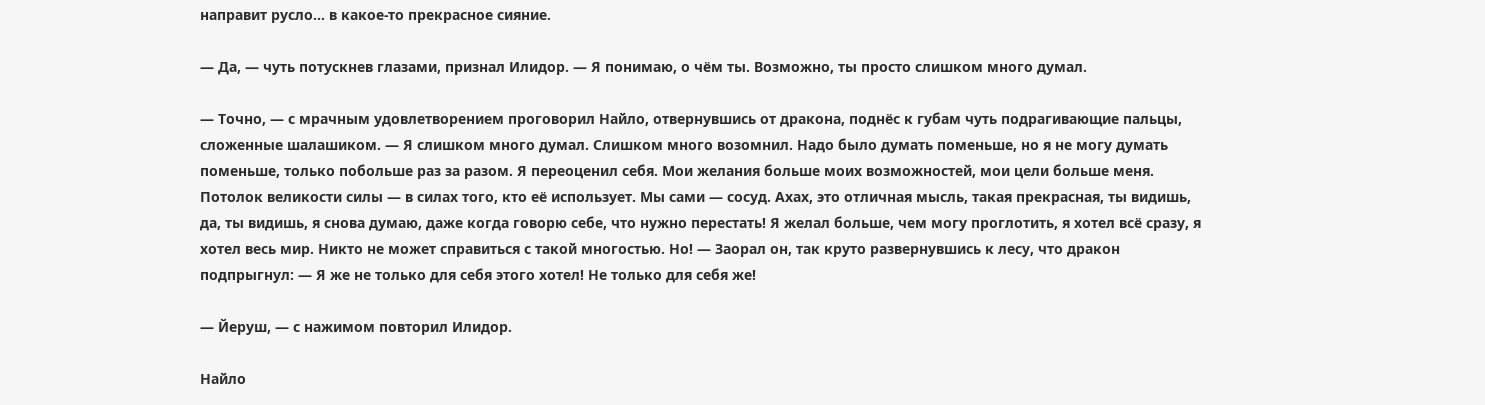направит русло… в какое-то прекрасное сияние.

— Да, — чуть потускнев глазами, признал Илидор. — Я понимаю, о чём ты. Возможно, ты просто слишком много думал.

— Точно, — с мрачным удовлетворением проговорил Найло, отвернувшись от дракона, поднёс к губам чуть подрагивающие пальцы, сложенные шалашиком. — Я слишком много думал. Слишком много возомнил. Надо было думать поменьше, но я не могу думать поменьше, только побольше раз за разом. Я переоценил себя. Мои желания больше моих возможностей, мои цели больше меня. Потолок великости силы — в силах того, кто её использует. Мы сами — сосуд. Ахах, это отличная мысль, такая прекрасная, ты видишь, да, ты видишь, я снова думаю, даже когда говорю себе, что нужно перестать! Я желал больше, чем могу проглотить, я хотел всё сразу, я хотел весь мир. Никто не может справиться с такой многостью. Но! — Заорал он, так круто развернувшись к лесу, что дракон подпрыгнул: — Я же не только для себя этого хотел! Не только для себя же!

— Йеруш, — с нажимом повторил Илидор.

Найло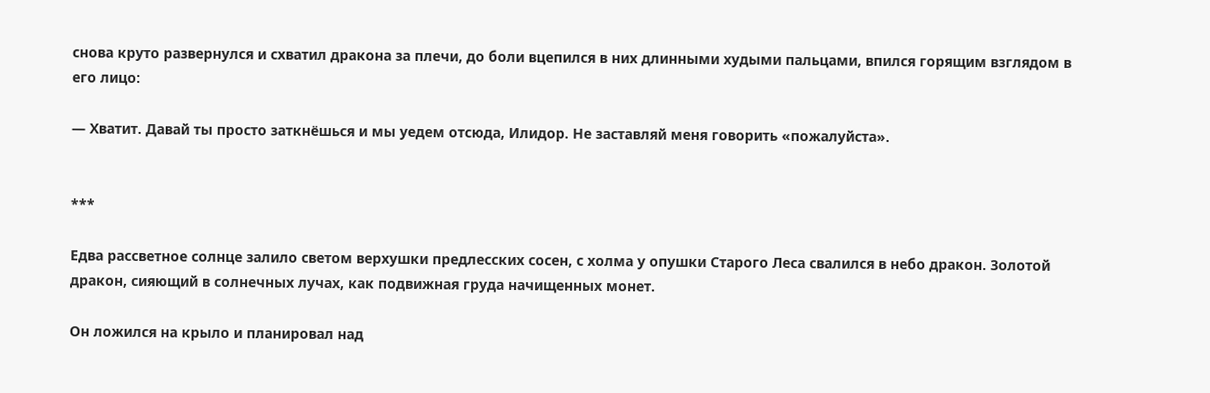снова круто развернулся и схватил дракона за плечи, до боли вцепился в них длинными худыми пальцами, впился горящим взглядом в его лицо:

— Хватит. Давай ты просто заткнёшься и мы уедем отсюда, Илидор. Не заставляй меня говорить «пожалуйста».


***

Едва рассветное солнце залило светом верхушки предлесских сосен, с холма у опушки Старого Леса свалился в небо дракон. Золотой дракон, сияющий в солнечных лучах, как подвижная груда начищенных монет.

Он ложился на крыло и планировал над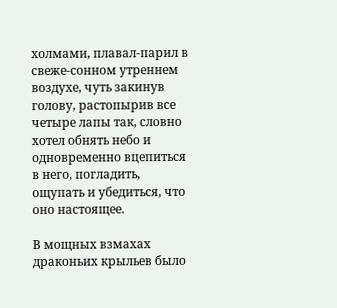холмами, плавал-парил в свеже-сонном утреннем воздухе, чуть закинув голову, растопырив все четыре лапы так, словно хотел обнять небо и одновременно вцепиться в него, погладить, ощупать и убедиться, что оно настоящее.

В мощных взмахах драконьих крыльев было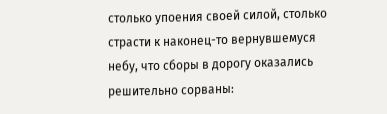столько упоения своей силой, столько страсти к наконец-то вернувшемуся небу, что сборы в дорогу оказались решительно сорваны: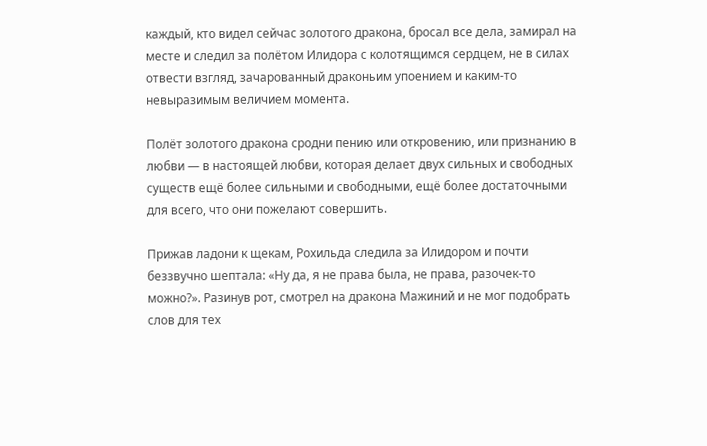каждый, кто видел сейчас золотого дракона, бросал все дела, замирал на месте и следил за полётом Илидора с колотящимся сердцем, не в силах отвести взгляд, зачарованный драконьим упоением и каким-то невыразимым величием момента.

Полёт золотого дракона сродни пению или откровению, или признанию в любви — в настоящей любви, которая делает двух сильных и свободных существ ещё более сильными и свободными, ещё более достаточными для всего, что они пожелают совершить.

Прижав ладони к щекам, Рохильда следила за Илидором и почти беззвучно шептала: «Ну да, я не права была, не права, разочек-то можно?». Разинув рот, смотрел на дракона Мажиний и не мог подобрать слов для тех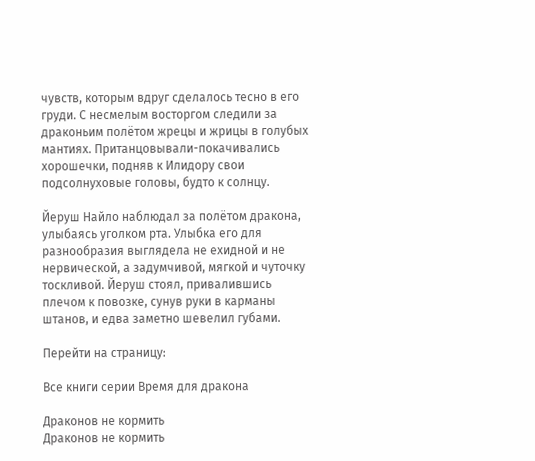чувств, которым вдруг сделалось тесно в его груди. С несмелым восторгом следили за драконьим полётом жрецы и жрицы в голубых мантиях. Пританцовывали-покачивались хорошечки, подняв к Илидору свои подсолнуховые головы, будто к солнцу.

Йеруш Найло наблюдал за полётом дракона, улыбаясь уголком рта. Улыбка его для разнообразия выглядела не ехидной и не нервической, а задумчивой, мягкой и чуточку тоскливой. Йеруш стоял, привалившись плечом к повозке, сунув руки в карманы штанов, и едва заметно шевелил губами.

Перейти на страницу:

Все книги серии Время для дракона

Драконов не кормить
Драконов не кормить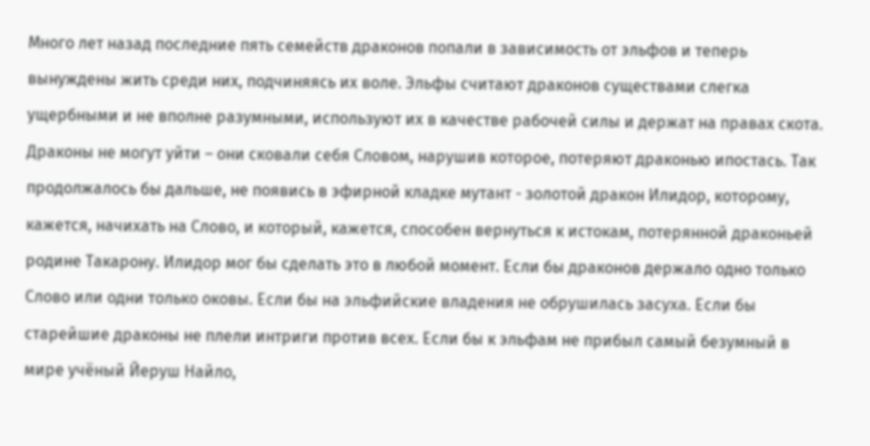Много лет назад последние пять семейств драконов попали в зависимость от эльфов и теперь вынуждены жить среди них, подчиняясь их воле. Эльфы считают драконов существами слегка ущербными и не вполне разумными, используют их в качестве рабочей силы и держат на правах скота. Драконы не могут уйти – они сковали себя Словом, нарушив которое, потеряют драконью ипостась. Так продолжалось бы дальше, не появись в эфирной кладке мутант - золотой дракон Илидор, которому, кажется, начихать на Слово, и который, кажется, способен вернуться к истокам, потерянной драконьей родине Такарону. Илидор мог бы сделать это в любой момент. Если бы драконов держало одно только Слово или одни только оковы. Если бы на эльфийские владения не обрушилась засуха. Если бы старейшие драконы не плели интриги против всех. Если бы к эльфам не прибыл самый безумный в мире учёный Йеруш Найло,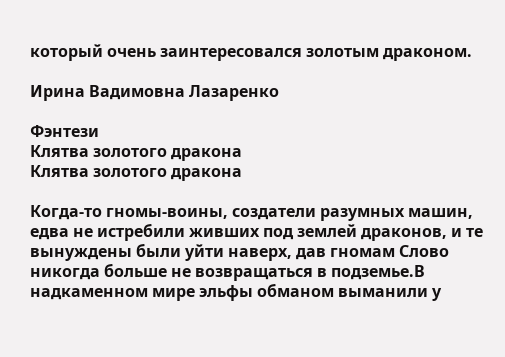который очень заинтересовался золотым драконом.

Ирина Вадимовна Лазаренко

Фэнтези
Клятва золотого дракона
Клятва золотого дракона

Когда-то гномы-воины, создатели разумных машин, едва не истребили живших под землей драконов, и те вынуждены были уйти наверх, дав гномам Слово никогда больше не возвращаться в подземье.В надкаменном мире эльфы обманом выманили у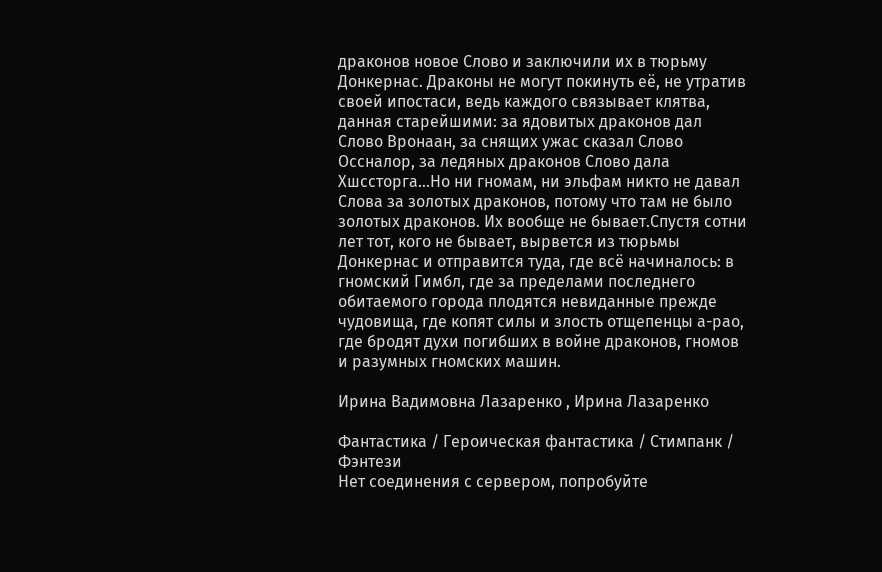драконов новое Слово и заключили их в тюрьму Донкернас. Драконы не могут покинуть её, не утратив своей ипостаси, ведь каждого связывает клятва, данная старейшими: за ядовитых драконов дал Слово Вронаан, за снящих ужас сказал Слово Оссналор, за ледяных драконов Слово дала Хшссторга…Но ни гномам, ни эльфам никто не давал Слова за золотых драконов, потому что там не было золотых драконов. Их вообще не бывает.Спустя сотни лет тот, кого не бывает, вырвется из тюрьмы Донкернас и отправится туда, где всё начиналось: в гномский Гимбл, где за пределами последнего обитаемого города плодятся невиданные прежде чудовища, где копят силы и злость отщепенцы а-рао, где бродят духи погибших в войне драконов, гномов и разумных гномских машин.

Ирина Вадимовна Лазаренко , Ирина Лазаренко

Фантастика / Героическая фантастика / Стимпанк / Фэнтези
Нет соединения с сервером, попробуйте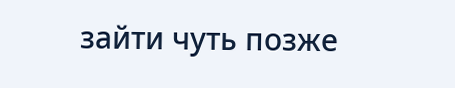зайти чуть позже